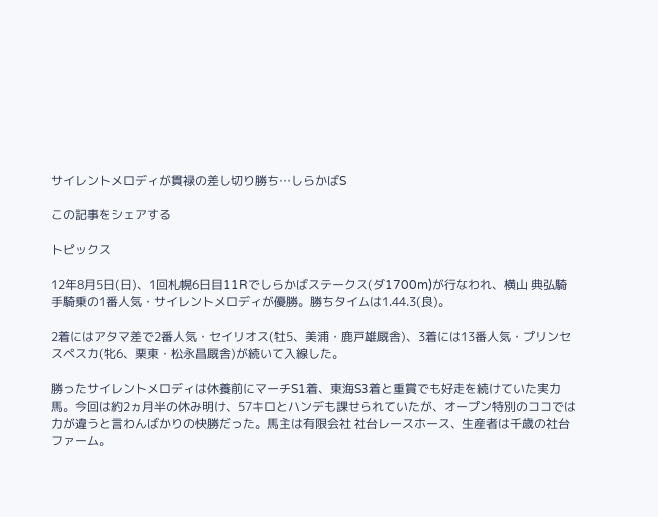サイレントメロディが貫禄の差し切り勝ち…しらかばS

この記事をシェアする

トピックス

12年8月5日(日)、1回札幌6日目11Rでしらかばステークス(ダ1700m)が行なわれ、横山 典弘騎手騎乗の1番人気・サイレントメロディが優勝。勝ちタイムは1.44.3(良)。

2着にはアタマ差で2番人気・セイリオス(牡5、美浦・鹿戸雄厩舎)、3着には13番人気・プリンセスペスカ(牝6、栗東・松永昌厩舎)が続いて入線した。

勝ったサイレントメロディは休養前にマーチS1着、東海S3着と重賞でも好走を続けていた実力馬。今回は約2ヵ月半の休み明け、57キロとハンデも課せられていたが、オープン特別のココでは力が違うと言わんばかりの快勝だった。馬主は有限会社 社台レースホース、生産者は千歳の社台ファーム。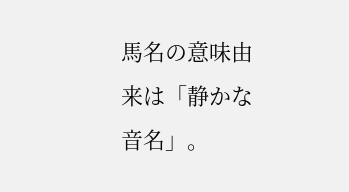馬名の意味由来は「静かな音名」。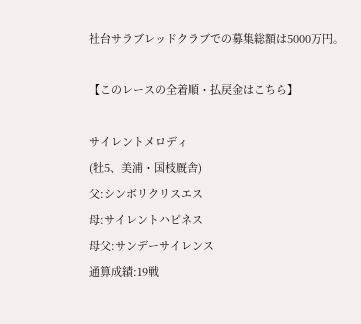社台サラブレッドクラブでの募集総額は5000万円。

【このレースの全着順・払戻金はこちら】

サイレントメロディ
(牡5、美浦・国枝厩舎)
父:シンボリクリスエス
母:サイレントハピネス
母父:サンデーサイレンス
通算成績:19戦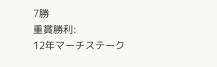7勝
重賞勝利:
12年マーチステーク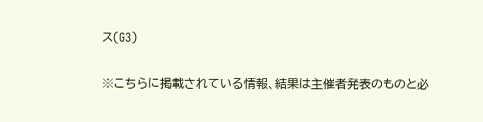ス(G3)

※こちらに掲載されている情報、結果は主催者発表のものと必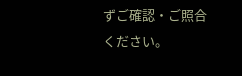ずご確認・ご照合ください。